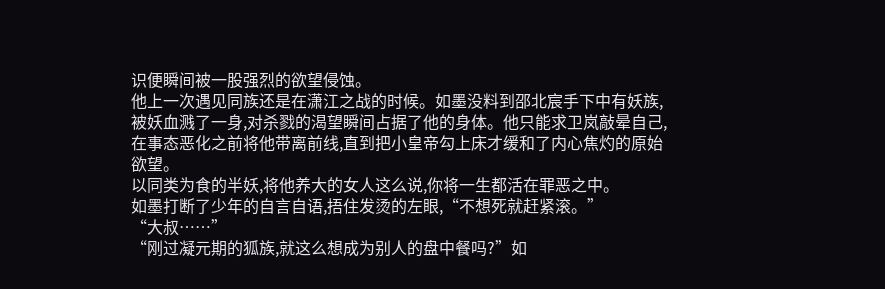识便瞬间被一股强烈的欲望侵蚀。
他上一次遇见同族还是在潇江之战的时候。如墨没料到邵北宸手下中有妖族,被妖血溅了一身,对杀戮的渴望瞬间占据了他的身体。他只能求卫岚敲晕自己,在事态恶化之前将他带离前线,直到把小皇帝勾上床才缓和了内心焦灼的原始欲望。
以同类为食的半妖,将他养大的女人这么说,你将一生都活在罪恶之中。
如墨打断了少年的自言自语,捂住发烫的左眼,“不想死就赶紧滚。”
“大叔……”
“刚过凝元期的狐族,就这么想成为别人的盘中餐吗?”如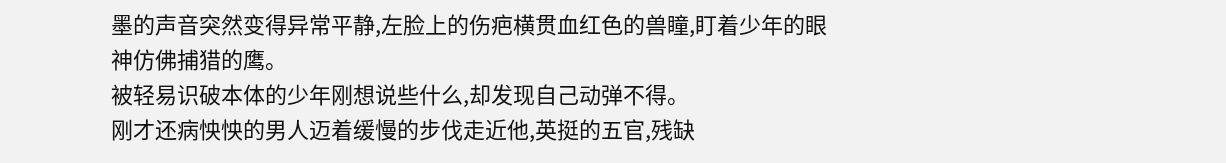墨的声音突然变得异常平静,左脸上的伤疤横贯血红色的兽瞳,盯着少年的眼神仿佛捕猎的鹰。
被轻易识破本体的少年刚想说些什么,却发现自己动弹不得。
刚才还病怏怏的男人迈着缓慢的步伐走近他,英挺的五官,残缺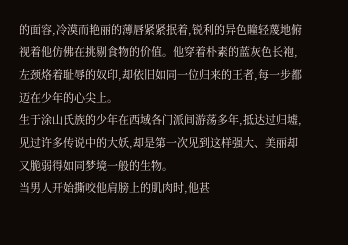的面容,冷漠而艳丽的薄唇紧紧抿着,锐利的异色瞳轻蔑地俯视着他仿佛在挑剔食物的价值。他穿着朴素的蓝灰色长袍,左颈烙着耻辱的奴印,却依旧如同一位归来的王者,每一步都迈在少年的心尖上。
生于涂山氏族的少年在西域各门派间游荡多年,抵达过归墟,见过许多传说中的大妖,却是第一次见到这样强大、美丽却又脆弱得如同梦境一般的生物。
当男人开始撕咬他肩膀上的肌肉时,他甚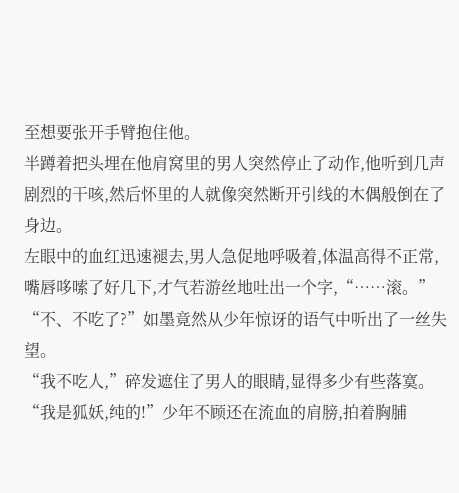至想要张开手臂抱住他。
半蹲着把头埋在他肩窝里的男人突然停止了动作,他听到几声剧烈的干咳,然后怀里的人就像突然断开引线的木偶般倒在了身边。
左眼中的血红迅速褪去,男人急促地呼吸着,体温高得不正常,嘴唇哆嗦了好几下,才气若游丝地吐出一个字,“……滚。”
“不、不吃了?”如墨竟然从少年惊讶的语气中听出了一丝失望。
“我不吃人,”碎发遮住了男人的眼睛,显得多少有些落寞。
“我是狐妖,纯的!”少年不顾还在流血的肩膀,拍着胸脯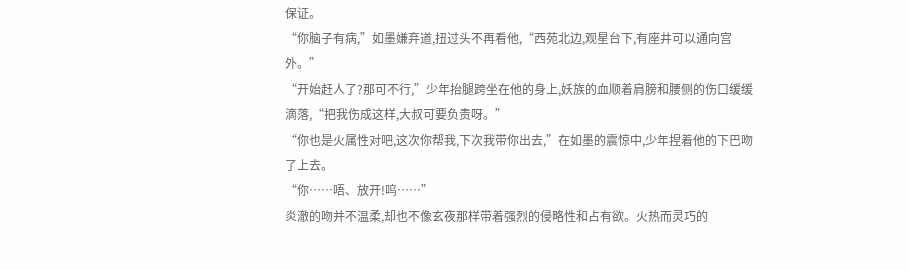保证。
“你脑子有病,”如墨嫌弃道,扭过头不再看他,“西苑北边,观星台下,有座井可以通向宫外。”
“开始赶人了?那可不行,”少年抬腿跨坐在他的身上,妖族的血顺着肩膀和腰侧的伤口缓缓滴落,“把我伤成这样,大叔可要负责呀。”
“你也是火属性对吧,这次你帮我,下次我带你出去,”在如墨的震惊中,少年捏着他的下巴吻了上去。
“你……唔、放开!呜……”
炎澈的吻并不温柔,却也不像玄夜那样带着强烈的侵略性和占有欲。火热而灵巧的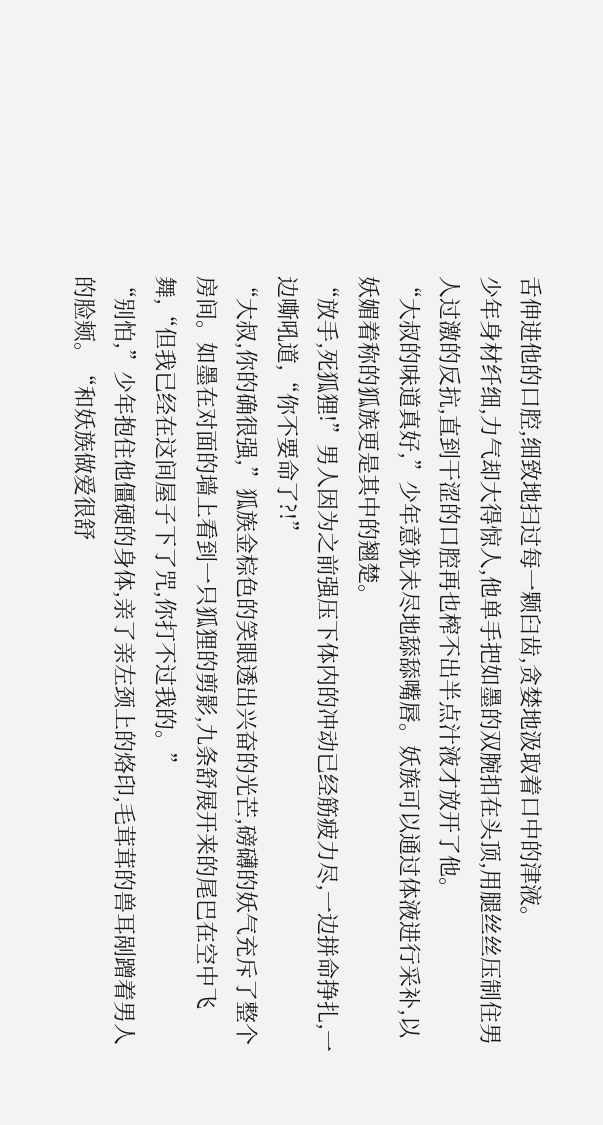舌伸进他的口腔,细致地扫过每一颗臼齿,贪婪地汲取着口中的津液。
少年身材纤细,力气却大得惊人,他单手把如墨的双腕扣在头顶,用腿丝丝压制住男人过激的反抗,直到干涩的口腔再也榨不出半点汁液才放开了他。
“大叔的味道真好,”少年意犹未尽地舔舔嘴唇。妖族可以通过体液进行采补,以妖媚着称的狐族更是其中的翘楚。
“放手,死狐狸!”男人因为之前强压下体内的冲动已经筋疲力尽,一边拼命挣扎,一边嘶吼道,“你不要命了?!”
“大叔,你的确很强,”狐族金棕色的笑眼透出兴奋的光芒,磅礴的妖气充斥了整个房间。如墨在对面的墙上看到一只狐狸的剪影,九条舒展开来的尾巴在空中飞舞,“但我已经在这间屋子下了咒,你打不过我的。”
“别怕,”少年抱住他僵硬的身体,亲了亲左颈上的烙印,毛茸茸的兽耳剐蹭着男人的脸颊。“和妖族做爱很舒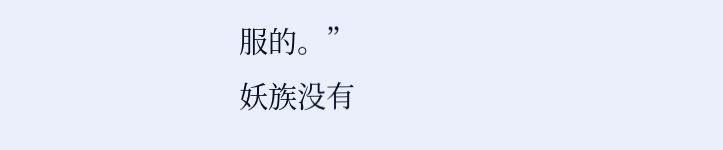服的。”
妖族没有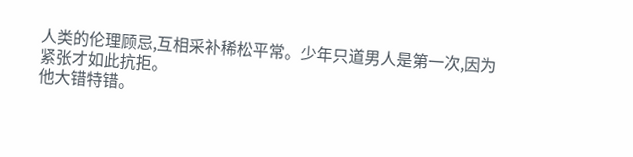人类的伦理顾忌,互相采补稀松平常。少年只道男人是第一次,因为紧张才如此抗拒。
他大错特错。